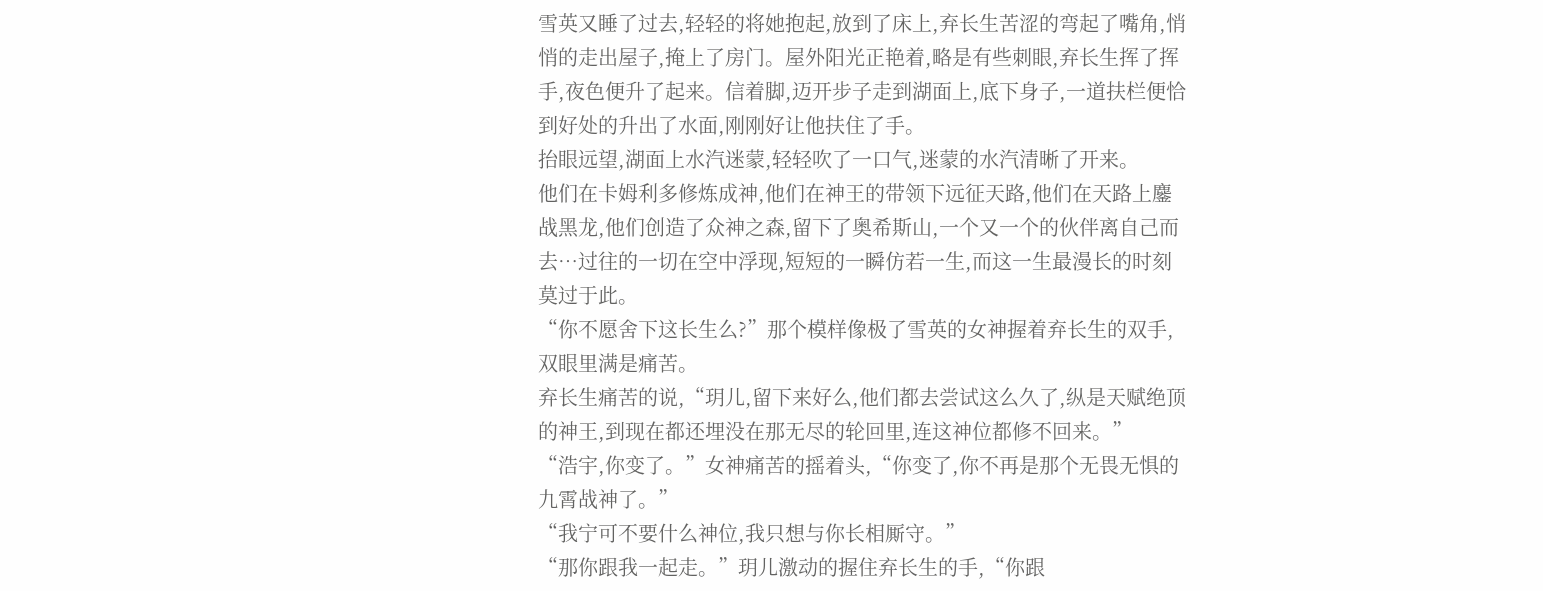雪英又睡了过去,轻轻的将她抱起,放到了床上,弃长生苦涩的弯起了嘴角,悄悄的走出屋子,掩上了房门。屋外阳光正艳着,略是有些刺眼,弃长生挥了挥手,夜色便升了起来。信着脚,迈开步子走到湖面上,底下身子,一道扶栏便恰到好处的升出了水面,刚刚好让他扶住了手。
抬眼远望,湖面上水汽迷蒙,轻轻吹了一口气,迷蒙的水汽清晰了开来。
他们在卡姆利多修炼成神,他们在神王的带领下远征天路,他们在天路上鏖战黑龙,他们创造了众神之森,留下了奥希斯山,一个又一个的伙伴离自己而去…过往的一切在空中浮现,短短的一瞬仿若一生,而这一生最漫长的时刻莫过于此。
“你不愿舍下这长生么?”那个模样像极了雪英的女神握着弃长生的双手,双眼里满是痛苦。
弃长生痛苦的说,“玥儿,留下来好么,他们都去尝试这么久了,纵是天赋绝顶的神王,到现在都还埋没在那无尽的轮回里,连这神位都修不回来。”
“浩宇,你变了。”女神痛苦的摇着头,“你变了,你不再是那个无畏无惧的九霄战神了。”
“我宁可不要什么神位,我只想与你长相厮守。”
“那你跟我一起走。”玥儿激动的握住弃长生的手,“你跟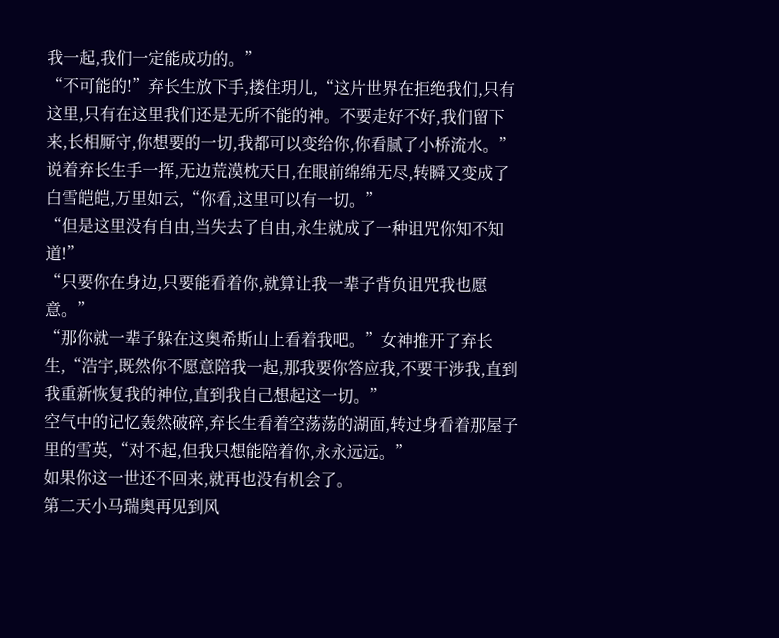我一起,我们一定能成功的。”
“不可能的!”弃长生放下手,搂住玥儿,“这片世界在拒绝我们,只有这里,只有在这里我们还是无所不能的神。不要走好不好,我们留下来,长相厮守,你想要的一切,我都可以变给你,你看腻了小桥流水。”说着弃长生手一挥,无边荒漠枕天日,在眼前绵绵无尽,转瞬又变成了白雪皑皑,万里如云,“你看,这里可以有一切。”
“但是这里没有自由,当失去了自由,永生就成了一种诅咒你知不知道!”
“只要你在身边,只要能看着你,就算让我一辈子背负诅咒我也愿意。”
“那你就一辈子躲在这奥希斯山上看着我吧。”女神推开了弃长生,“浩宇,既然你不愿意陪我一起,那我要你答应我,不要干涉我,直到我重新恢复我的神位,直到我自己想起这一切。”
空气中的记忆轰然破碎,弃长生看着空荡荡的湖面,转过身看着那屋子里的雪英,“对不起,但我只想能陪着你,永永远远。”
如果你这一世还不回来,就再也没有机会了。
第二天小马瑞奥再见到风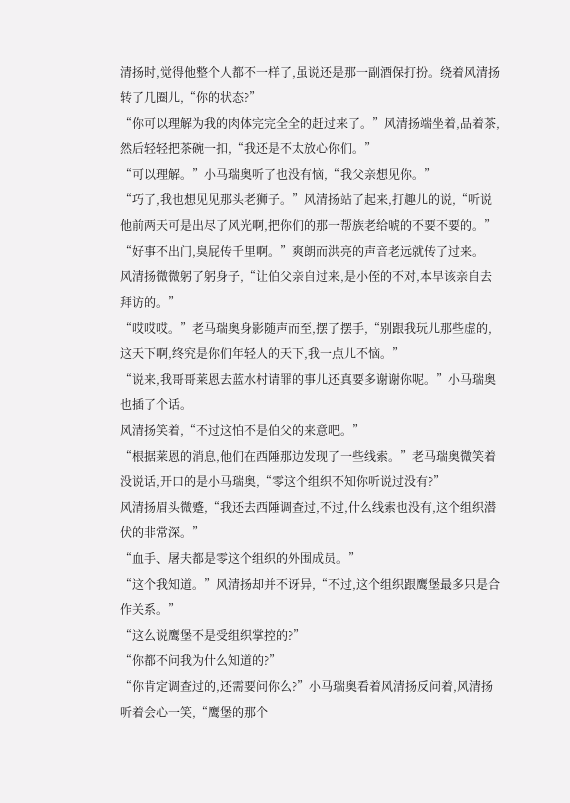清扬时,觉得他整个人都不一样了,虽说还是那一副酒保打扮。绕着风清扬转了几圈儿,“你的状态?”
“你可以理解为我的肉体完完全全的赶过来了。”风清扬端坐着,品着茶,然后轻轻把茶碗一扣,“我还是不太放心你们。”
“可以理解。”小马瑞奥听了也没有恼,“我父亲想见你。”
“巧了,我也想见见那头老狮子。”风清扬站了起来,打趣儿的说,“听说他前两天可是出尽了风光啊,把你们的那一帮族老给唬的不要不要的。”
“好事不出门,臭屁传千里啊。”爽朗而洪亮的声音老远就传了过来。
风清扬微微躬了躬身子,“让伯父亲自过来,是小侄的不对,本早该亲自去拜访的。”
“哎哎哎。”老马瑞奥身影随声而至,摆了摆手,“别跟我玩儿那些虚的,这天下啊,终究是你们年轻人的天下,我一点儿不恼。”
“说来,我哥哥莱恩去蓝水村请罪的事儿还真要多谢谢你呢。”小马瑞奥也插了个话。
风清扬笑着,“不过这怕不是伯父的来意吧。”
“根据莱恩的消息,他们在西陲那边发现了一些线索。”老马瑞奥微笑着没说话,开口的是小马瑞奥,“零这个组织不知你听说过没有?”
风清扬眉头微蹙,“我还去西陲调查过,不过,什么线索也没有,这个组织潜伏的非常深。”
“血手、屠夫都是零这个组织的外围成员。”
“这个我知道。”风清扬却并不讶异,“不过,这个组织跟鹰堡最多只是合作关系。”
“这么说鹰堡不是受组织掌控的?”
“你都不问我为什么知道的?”
“你肯定调查过的,还需要问你么?”小马瑞奥看着风清扬反问着,风清扬听着会心一笑,“鹰堡的那个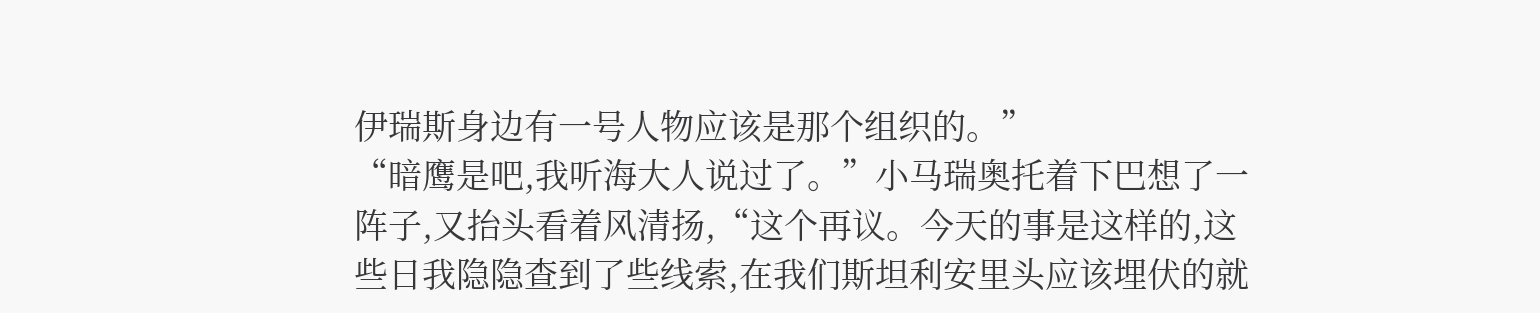伊瑞斯身边有一号人物应该是那个组织的。”
“暗鹰是吧,我听海大人说过了。”小马瑞奥托着下巴想了一阵子,又抬头看着风清扬,“这个再议。今天的事是这样的,这些日我隐隐查到了些线索,在我们斯坦利安里头应该埋伏的就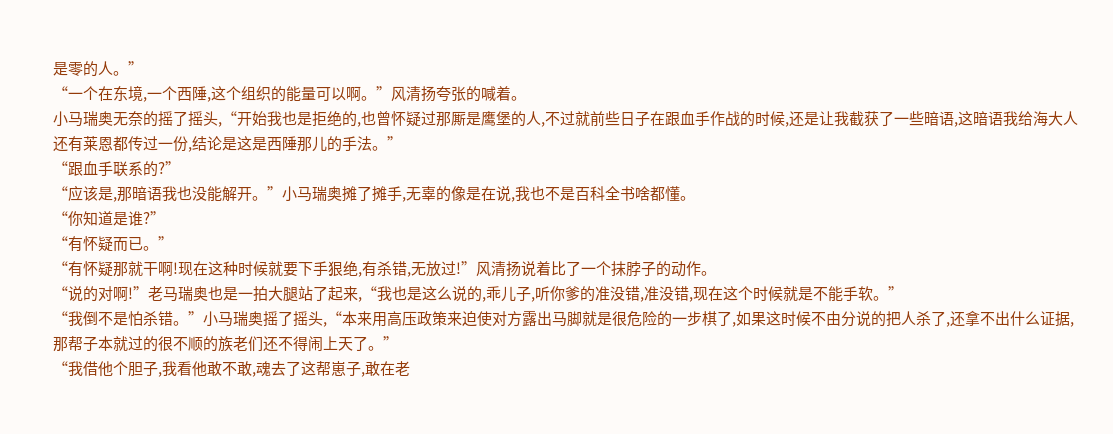是零的人。”
“一个在东境,一个西陲,这个组织的能量可以啊。”风清扬夸张的喊着。
小马瑞奥无奈的摇了摇头,“开始我也是拒绝的,也曾怀疑过那厮是鹰堡的人,不过就前些日子在跟血手作战的时候,还是让我截获了一些暗语,这暗语我给海大人还有莱恩都传过一份,结论是这是西陲那儿的手法。”
“跟血手联系的?”
“应该是,那暗语我也没能解开。”小马瑞奥摊了摊手,无辜的像是在说,我也不是百科全书啥都懂。
“你知道是谁?”
“有怀疑而已。”
“有怀疑那就干啊!现在这种时候就要下手狠绝,有杀错,无放过!”风清扬说着比了一个抹脖子的动作。
“说的对啊!”老马瑞奥也是一拍大腿站了起来,“我也是这么说的,乖儿子,听你爹的准没错,准没错,现在这个时候就是不能手软。”
“我倒不是怕杀错。”小马瑞奥摇了摇头,“本来用高压政策来迫使对方露出马脚就是很危险的一步棋了,如果这时候不由分说的把人杀了,还拿不出什么证据,那帮子本就过的很不顺的族老们还不得闹上天了。”
“我借他个胆子,我看他敢不敢,魂去了这帮崽子,敢在老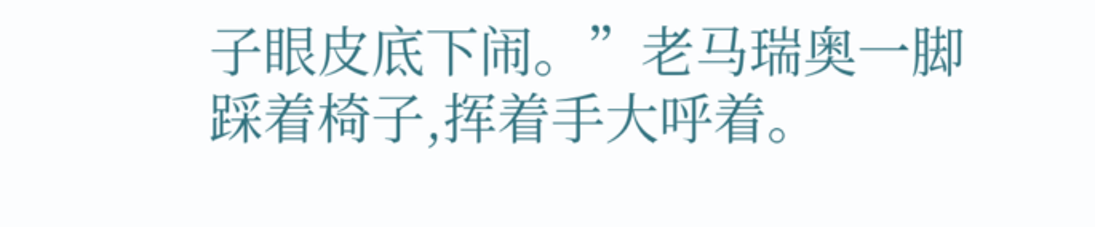子眼皮底下闹。”老马瑞奥一脚踩着椅子,挥着手大呼着。